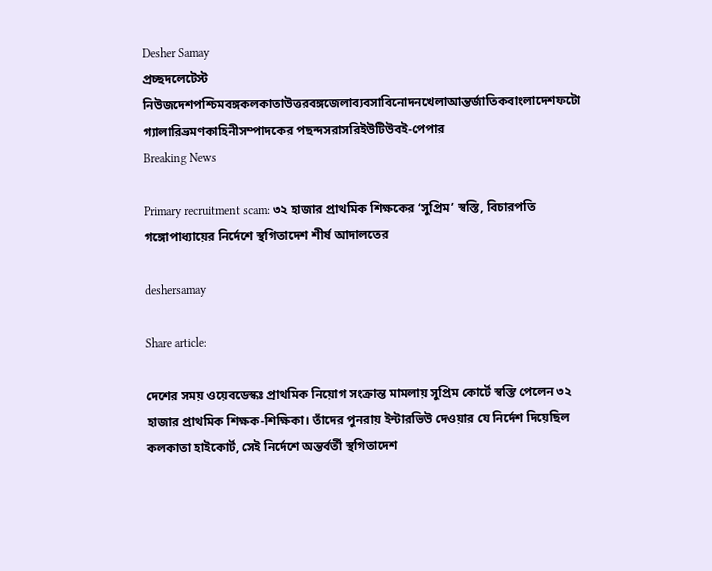Desher Samay
প্রচ্ছদলেটেস্ট নিউজদেশপশ্চিমবঙ্গকলকাতাউত্তরবঙ্গজেলাব্যবসাবিনোদনখেলাআন্তর্জাতিকবাংলাদেশফটো গ্যালারিভ্রমণকাহিনীসম্পাদকের পছন্দসরাসরিইউটিউবই-পেপার
Breaking News

Primary recruitment scam: ৩২ হাজার প্রাথমিক শিক্ষকের ‘সুপ্রিম’ স্বস্তি, বিচারপতি গঙ্গোপাধ্যায়ের নির্দেশে স্থগিতাদেশ শীর্ষ আদালতের

deshersamay

Share article:

দেশের সময় ওয়েবডেস্কঃ প্রাথমিক নিয়োগ সংক্রান্ত মামলায় সুপ্রিম কোর্টে স্বস্তি পেলেন ৩২ হাজার প্রাথমিক শিক্ষক-শিক্ষিকা। তাঁদের পুনরায় ইন্টারভিউ দেওয়ার যে নির্দেশ দিয়েছিল কলকাতা হাইকোর্ট, সেই নির্দেশে অন্তর্বর্তী স্থগিতাদেশ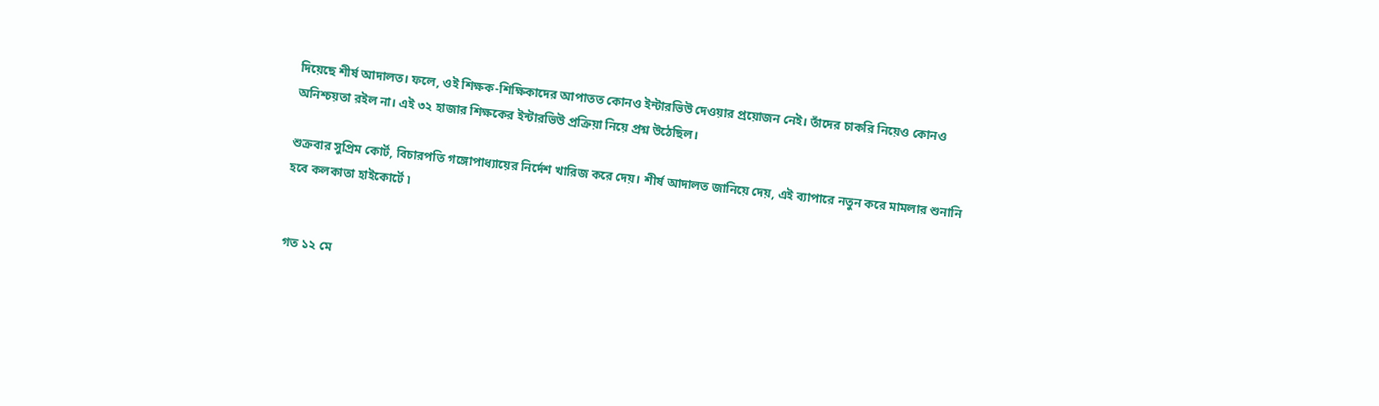দিয়েছে শীর্ষ আদালত। ফলে, ওই শিক্ষক-শিক্ষিকাদের আপাতত কোনও ইন্টারভিউ দেওয়ার প্রয়োজন নেই। তাঁদের চাকরি নিয়েও কোনও অনিশ্চয়তা রইল না। এই ৩২ হাজার শিক্ষকের ইন্টারভিউ প্রক্রিয়া নিয়ে প্রশ্ন উঠেছিল।

শুক্রবার সুপ্রিম কোর্ট, বিচারপতি গঙ্গোপাধ্যায়ের নির্দেশ খারিজ করে দেয়। শীর্ষ আদালত জানিয়ে দেয়, এই ব্যাপারে নতুন করে মামলার শুনানি হবে কলকাতা হাইকোর্টে ৷


গত ১২ মে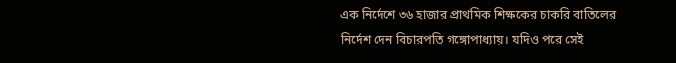এক নির্দেশে ৩৬ হাজার প্রাথমিক শিক্ষকের চাকরি বাতিলের নির্দেশ দেন বিচারপতি গঙ্গোপাধ্যায়। যদিও পরে সেই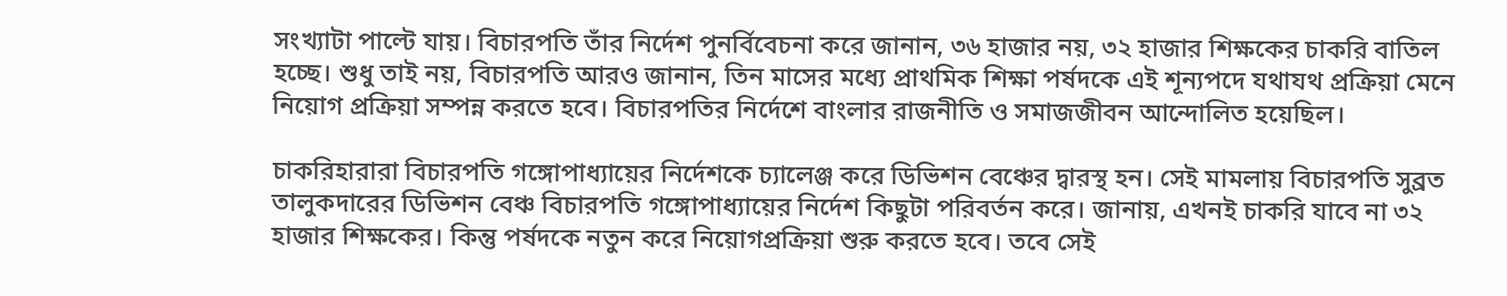সংখ্যাটা পাল্টে যায়। বিচারপতি তাঁর নির্দেশ পুনর্বিবেচনা করে জানান, ৩৬ হাজার নয়, ৩২ হাজার শিক্ষকের চাকরি বাতিল হচ্ছে। শুধু তাই নয়, বিচারপতি আরও জানান, তিন মাসের মধ্যে প্রাথমিক শিক্ষা পর্ষদকে এই শূন্যপদে যথাযথ প্রক্রিয়া মেনে নিয়োগ প্রক্রিয়া সম্পন্ন করতে হবে। বিচারপতির নির্দেশে বাংলার রাজনীতি ও সমাজজীবন আন্দোলিত হয়েছিল।

চাকরিহারারা বিচারপতি গঙ্গোপাধ্যায়ের নির্দেশকে চ্যালেঞ্জ করে ডিভিশন বেঞ্চের দ্বারস্থ হন। সেই মামলায় বিচারপতি সুব্রত তালুকদারের ডিভিশন বেঞ্চ বিচারপতি গঙ্গোপাধ্যায়ের নির্দেশ কিছুটা পরিবর্তন করে। জানায়, এখনই চাকরি যাবে না ৩২ হাজার শিক্ষকের। কিন্তু পর্ষদকে নতুন করে নিয়োগপ্রক্রিয়া শুরু করতে হবে। তবে সেই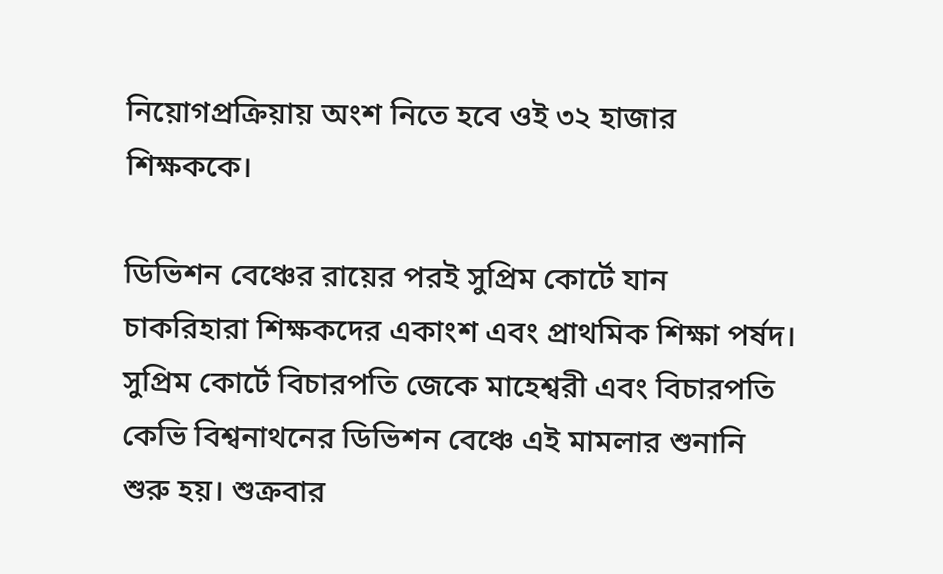নিয়োগপ্রক্রিয়ায় অংশ নিতে হবে ওই ৩২ হাজার শিক্ষককে।

ডিভিশন বেঞ্চের রায়ের পরই সুপ্রিম কোর্টে যান চাকরিহারা শিক্ষকদের একাংশ এবং প্রাথমিক শিক্ষা পর্ষদ। সুপ্রিম কোর্টে বিচারপতি জেকে মাহেশ্বরী এবং বিচারপতি কেভি বিশ্বনাথনের ডিভিশন বেঞ্চে এই মামলার শুনানি শুরু হয়। শুক্রবার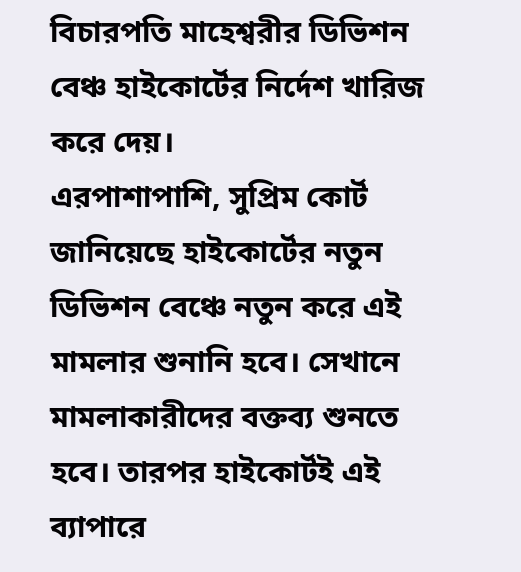বিচারপতি মাহেশ্বরীর ডিভিশন বেঞ্চ হাইকোর্টের নির্দেশ খারিজ করে দেয়।
এরপাশাপাশি, সুপ্রিম কোর্ট জানিয়েছে হাইকোর্টের নতুন ডিভিশন বেঞ্চে নতুন করে এই মামলার শুনানি হবে। সেখানে মামলাকারীদের বক্তব্য শুনতে হবে। তারপর হাইকোর্টই এই ব্যাপারে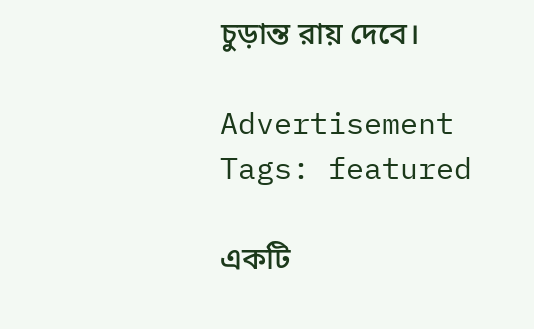চুড়ান্ত রায় দেবে।

Advertisement
Tags: featured

একটি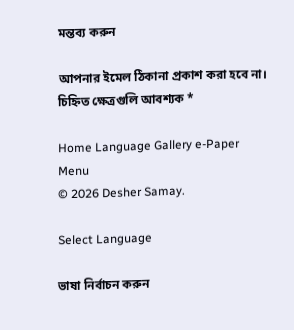মন্তব্য করুন

আপনার ইমেল ঠিকানা প্রকাশ করা হবে না। চিহ্নিত ক্ষেত্রগুলি আবশ্যক *

Home Language Gallery e-Paper
Menu
© 2026 Desher Samay.

Select Language

ভাষা নির্বাচন করুন